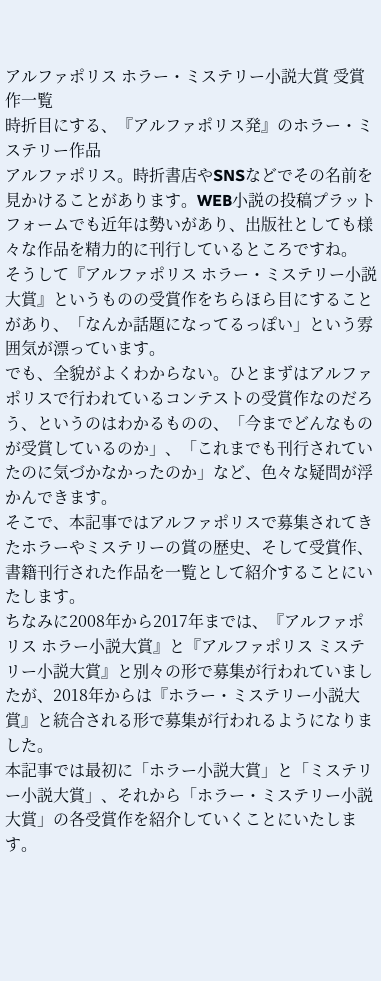アルファポリス ホラー・ミステリー小説大賞 受賞作一覧
時折目にする、『アルファポリス発』のホラー・ミステリー作品
アルファポリス。時折書店やSNSなどでその名前を見かけることがあります。WEB小説の投稿プラットフォームでも近年は勢いがあり、出版社としても様々な作品を精力的に刊行しているところですね。
そうして『アルファポリス ホラー・ミステリー小説大賞』というものの受賞作をちらほら目にすることがあり、「なんか話題になってるっぽい」という雰囲気が漂っています。
でも、全貌がよくわからない。ひとまずはアルファポリスで行われているコンテストの受賞作なのだろう、というのはわかるものの、「今までどんなものが受賞しているのか」、「これまでも刊行されていたのに気づかなかったのか」など、色々な疑問が浮かんできます。
そこで、本記事ではアルファポリスで募集されてきたホラーやミステリーの賞の歴史、そして受賞作、書籍刊行された作品を一覧として紹介することにいたします。
ちなみに2008年から2017年までは、『アルファポリス ホラー小説大賞』と『アルファポリス ミステリー小説大賞』と別々の形で募集が行われていましたが、2018年からは『ホラー・ミステリー小説大賞』と統合される形で募集が行われるようになりました。
本記事では最初に「ホラー小説大賞」と「ミステリー小説大賞」、それから「ホラー・ミステリー小説大賞」の各受賞作を紹介していくことにいたします。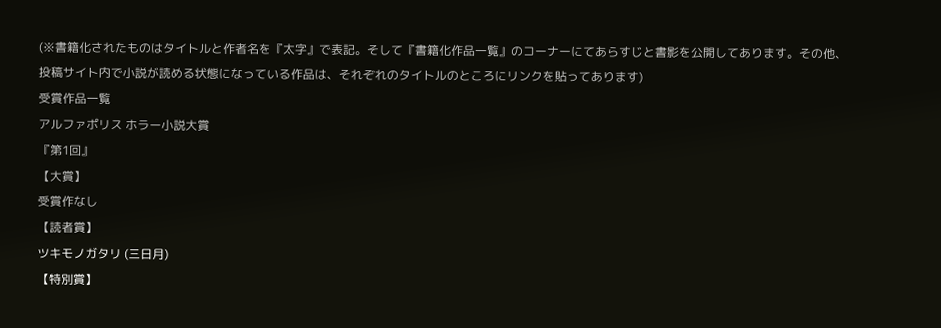(※書籍化されたものはタイトルと作者名を『太字』で表記。そして『書籍化作品一覧』のコーナーにてあらすじと書影を公開してあります。その他、投稿サイト内で小説が読める状態になっている作品は、それぞれのタイトルのところにリンクを貼ってあります)
受賞作品一覧
アルファポリス ホラー小説大賞
『第1回』
【大賞】
受賞作なし
【読者賞】
ツキモノガタリ (三日月)
【特別賞】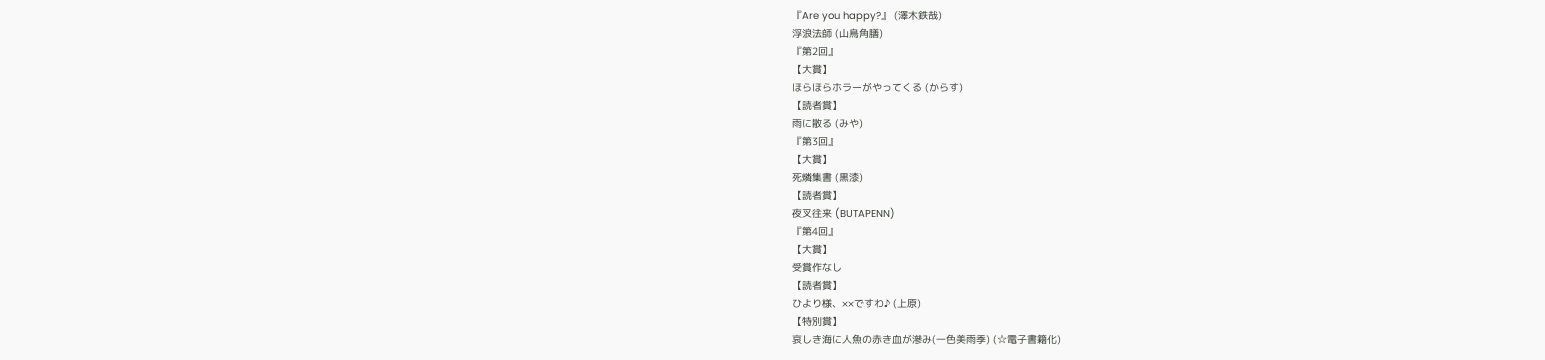『Are you happy?』 (澤木鉄哉)
浮浪法師 (山鳥角膳)
『第2回』
【大賞】
ほらほらホラーがやってくる (からす)
【読者賞】
雨に散る (みや)
『第3回』
【大賞】
死燐集書 (黒漆)
【読者賞】
夜叉往来 (BUTAPENN)
『第4回』
【大賞】
受賞作なし
【読者賞】
ひより様、××ですわ♪ (上原)
【特別賞】
哀しき海に人魚の赤き血が滲み(一色美雨季) (☆電子書籍化)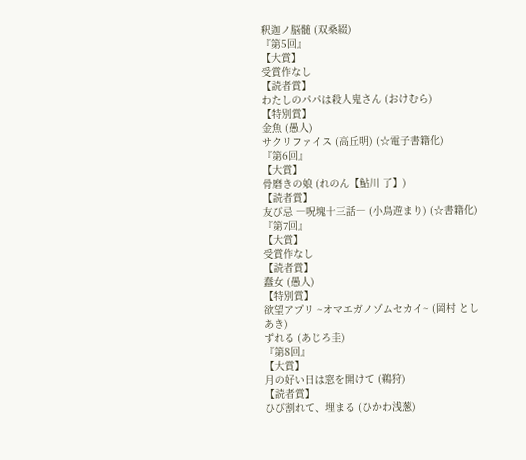釈迦ノ脳髄 (双桑綴)
『第5回』
【大賞】
受賞作なし
【読者賞】
わたしのパパは殺人鬼さん (おけむら)
【特別賞】
金魚 (愚人)
サクリファイス (高丘明) (☆電子書籍化)
『第6回』
【大賞】
骨磨きの娘 (れのん【鮎川 了】)
【読者賞】
友び忌 ―呪塊十三話― (小鳥遊まり) (☆書籍化)
『第7回』
【大賞】
受賞作なし
【読者賞】
蠢女 (愚人)
【特別賞】
欲望アプリ ~オマエガノゾムセカイ~ (岡村 としあき)
ずれる (あじろ圭)
『第8回』
【大賞】
月の好い日は窓を開けて (鵜狩)
【読者賞】
ひび割れて、埋まる (ひかわ浅葱)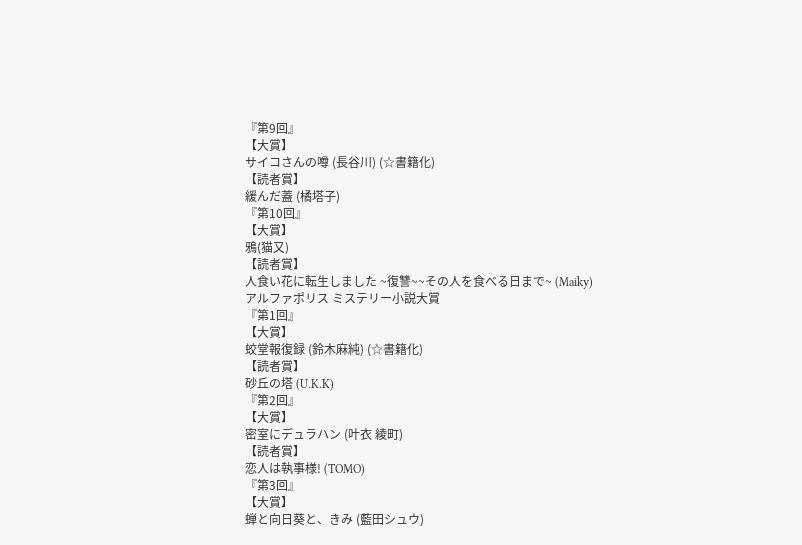『第9回』
【大賞】
サイコさんの噂 (長谷川) (☆書籍化)
【読者賞】
緩んだ蓋 (橘塔子)
『第10回』
【大賞】
鴉(猫又)
【読者賞】
人食い花に転生しました ~復讐~~その人を食べる日まで~ (Maiky)
アルファポリス ミステリー小説大賞
『第1回』
【大賞】
蛟堂報復録 (鈴木麻純) (☆書籍化)
【読者賞】
砂丘の塔 (U.K.K)
『第2回』
【大賞】
密室にデュラハン (叶衣 綾町)
【読者賞】
恋人は執事様! (TOMO)
『第3回』
【大賞】
蝉と向日葵と、きみ (藍田シュウ)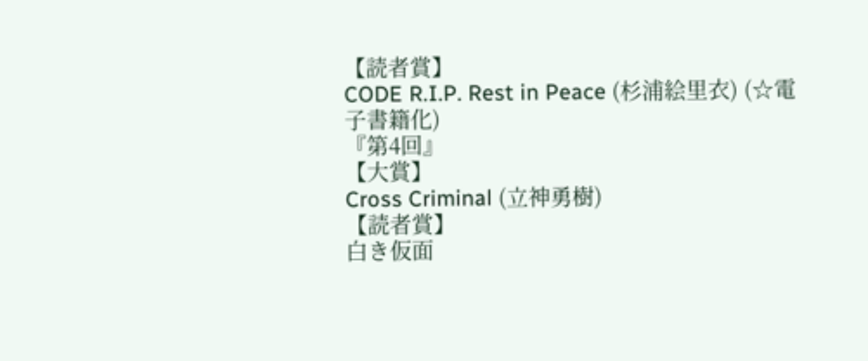【読者賞】
CODE R.I.P. Rest in Peace (杉浦絵里衣) (☆電子書籍化)
『第4回』
【大賞】
Cross Criminal (立神勇樹)
【読者賞】
白き仮面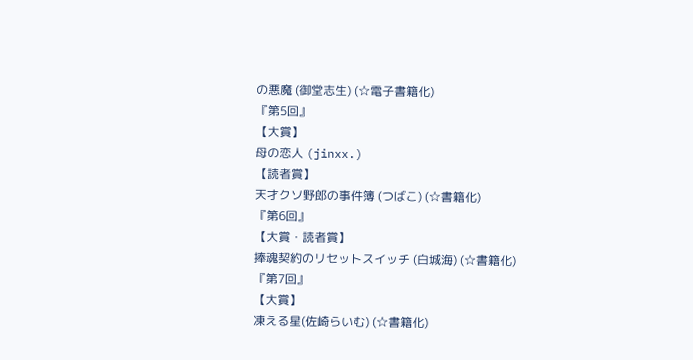の悪魔 (御堂志生) (☆電子書籍化)
『第5回』
【大賞】
母の恋人 (jinxx.)
【読者賞】
天才クソ野郎の事件簿 (つばこ) (☆書籍化)
『第6回』
【大賞・読者賞】
捧魂契約のリセットスイッチ (白城海) (☆書籍化)
『第7回』
【大賞】
凍える星(佐崎らいむ) (☆書籍化)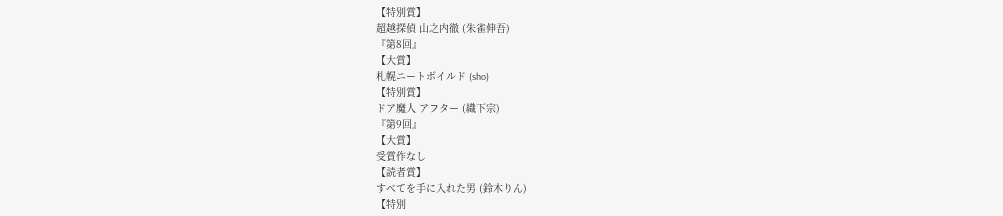【特別賞】
超越探偵 山之内徹 (朱雀伸吾)
『第8回』
【大賞】
札幌ニートボイルド (sho)
【特別賞】
ドア魔人 アフター (織下宗)
『第9回』
【大賞】
受賞作なし
【読者賞】
すべてを手に入れた男 (鈴木りん)
【特別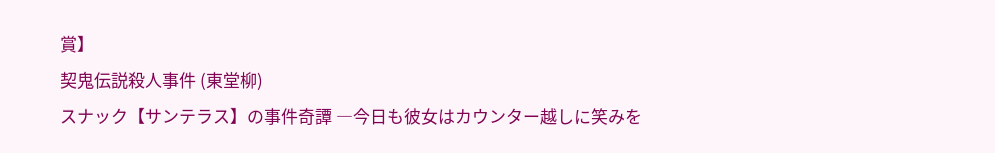賞】
契鬼伝説殺人事件 (東堂柳)
スナック【サンテラス】の事件奇譚 ―今日も彼女はカウンター越しに笑みを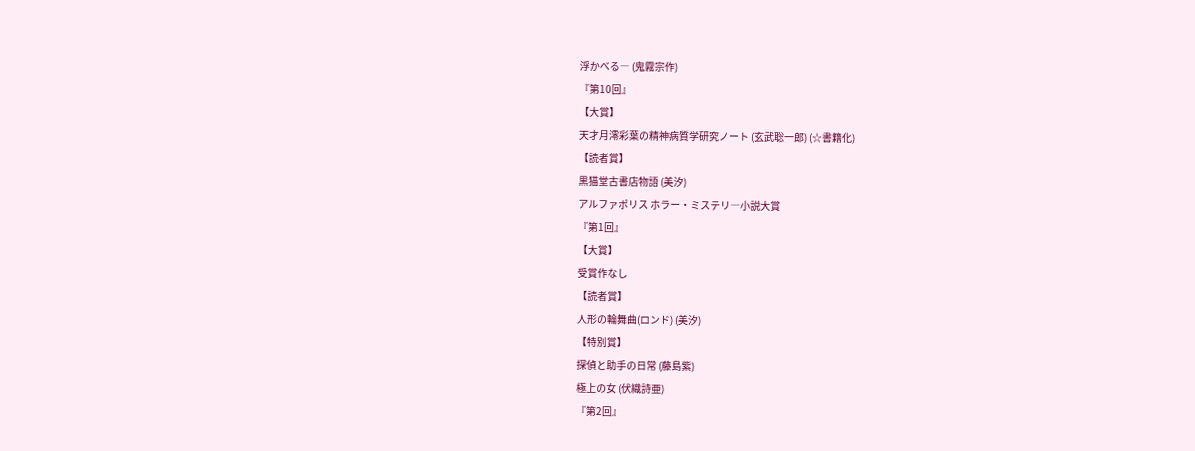浮かべる― (鬼霧宗作)
『第10回』
【大賞】
天才月澪彩葉の精神病質学研究ノート (玄武聡一郎) (☆書籍化)
【読者賞】
黒猫堂古書店物語 (美汐)
アルファポリス ホラー・ミステリ―小説大賞
『第1回』
【大賞】
受賞作なし
【読者賞】
人形の輪舞曲(ロンド) (美汐)
【特別賞】
探偵と助手の日常 (藤島紫)
極上の女 (伏織詩亜)
『第2回』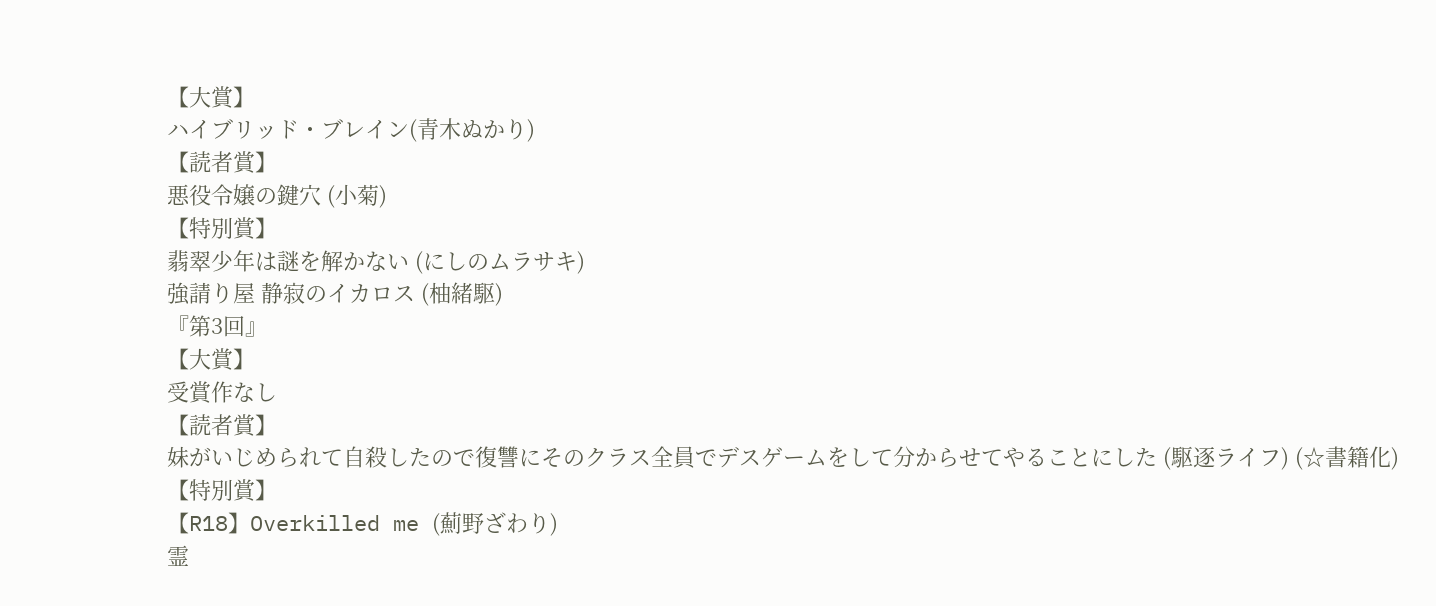【大賞】
ハイブリッド・ブレイン(青木ぬかり)
【読者賞】
悪役令嬢の鍵穴 (小菊)
【特別賞】
翡翠少年は謎を解かない (にしのムラサキ)
強請り屋 静寂のイカロス (柚緒駆)
『第3回』
【大賞】
受賞作なし
【読者賞】
妹がいじめられて自殺したので復讐にそのクラス全員でデスゲームをして分からせてやることにした (駆逐ライフ) (☆書籍化)
【特別賞】
【R18】Overkilled me (薊野ざわり)
霊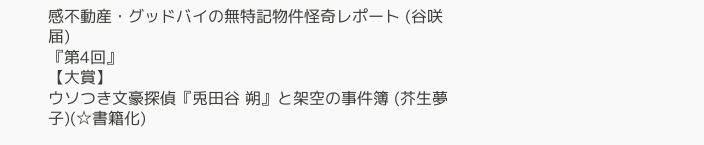感不動産・グッドバイの無特記物件怪奇レポート (谷咲届)
『第4回』
【大賞】
ウソつき文豪探偵『兎田谷 朔』と架空の事件簿 (芥生夢子)(☆書籍化)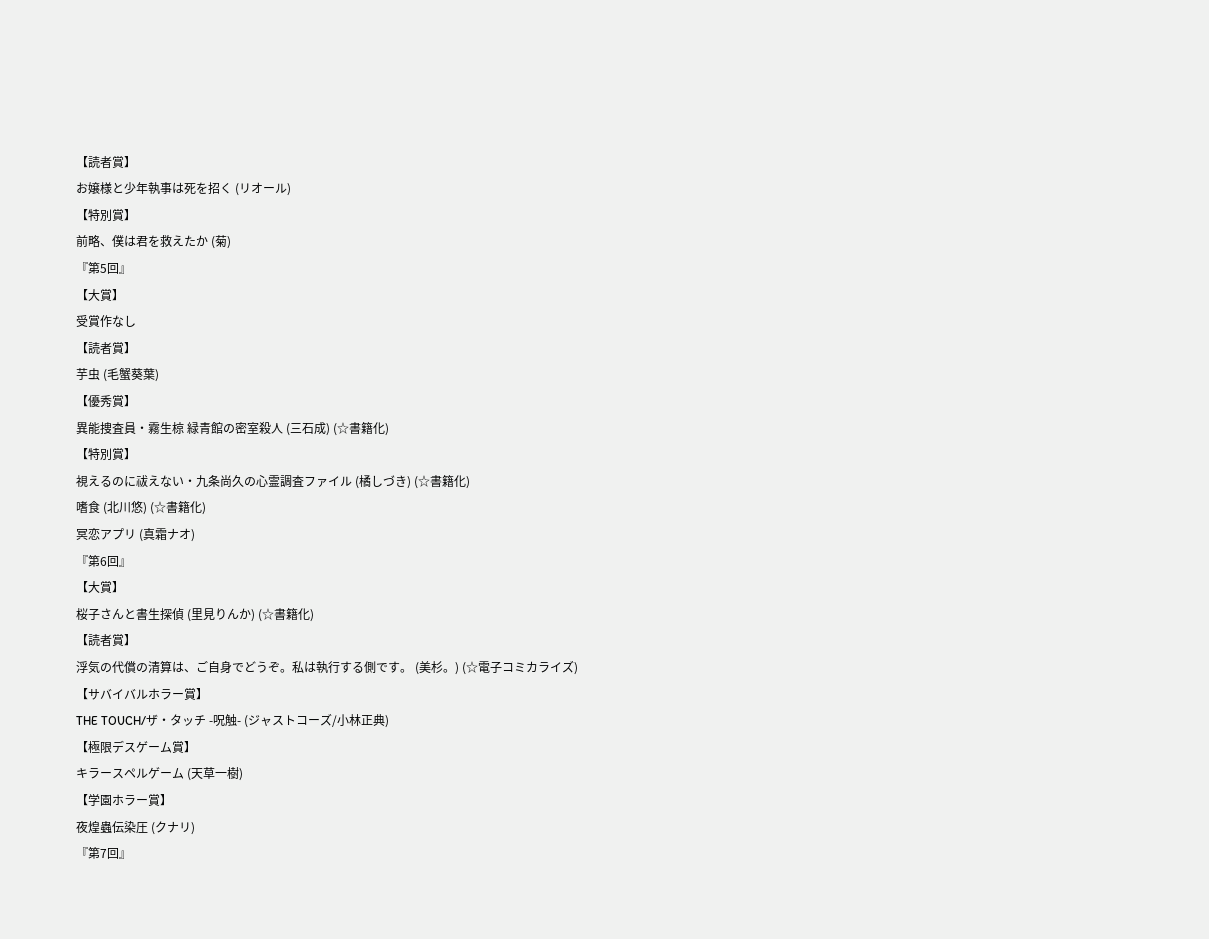【読者賞】
お嬢様と少年執事は死を招く (リオール)
【特別賞】
前略、僕は君を救えたか (菊)
『第5回』
【大賞】
受賞作なし
【読者賞】
芋虫 (毛蟹葵葉)
【優秀賞】
異能捜査員・霧生椋 緑青館の密室殺人 (三石成) (☆書籍化)
【特別賞】
視えるのに祓えない・九条尚久の心霊調査ファイル (橘しづき) (☆書籍化)
嗜食 (北川悠) (☆書籍化)
冥恋アプリ (真霜ナオ)
『第6回』
【大賞】
桜子さんと書生探偵 (里見りんか) (☆書籍化)
【読者賞】
浮気の代償の清算は、ご自身でどうぞ。私は執行する側です。 (美杉。) (☆電子コミカライズ)
【サバイバルホラー賞】
THE TOUCH/ザ・タッチ -呪触- (ジャストコーズ/小林正典)
【極限デスゲーム賞】
キラースペルゲーム (天草一樹)
【学園ホラー賞】
夜煌蟲伝染圧 (クナリ)
『第7回』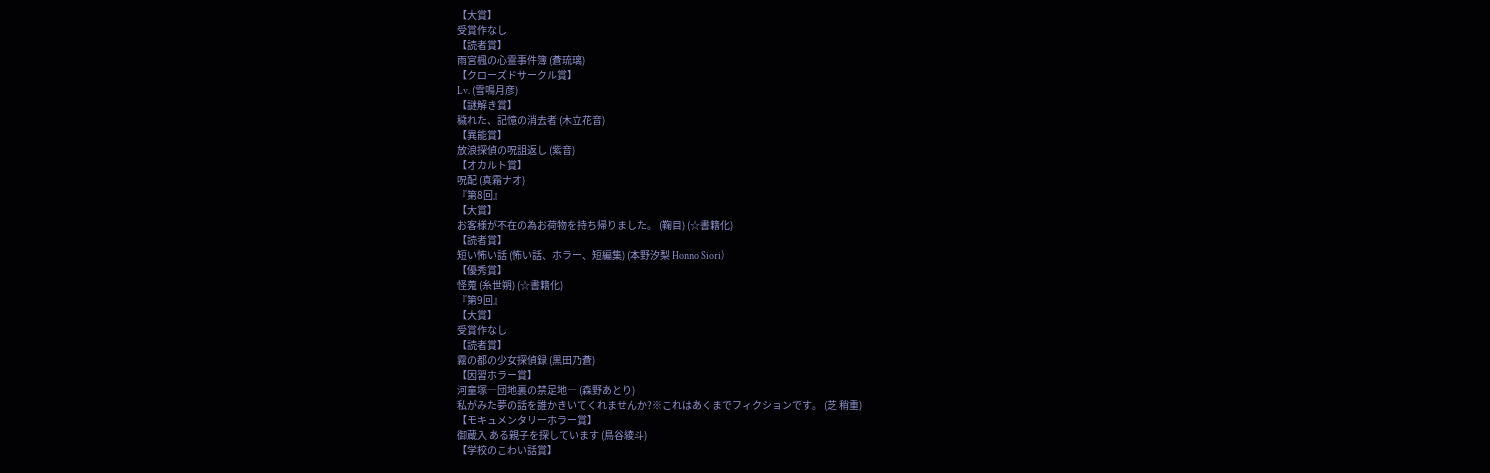【大賞】
受賞作なし
【読者賞】
雨宮楓の心霊事件簿 (蒼琉璃)
【クローズドサークル賞】
Lv. (雪鳴月彦)
【謎解き賞】
穢れた、記憶の消去者 (木立花音)
【異能賞】
放浪探偵の呪詛返し (紫音)
【オカルト賞】
呪配 (真霜ナオ)
『第8回』
【大賞】
お客様が不在の為お荷物を持ち帰りました。 (鞠目) (☆書籍化)
【読者賞】
短い怖い話 (怖い話、ホラー、短編集) (本野汐梨 Honno Siori)
【優秀賞】
怪蒐 (糸世朔) (☆書籍化)
『第9回』
【大賞】
受賞作なし
【読者賞】
霧の都の少女探偵録 (黒田乃蒼)
【因習ホラー賞】
河童塚―団地裏の禁足地― (森野あとり)
私がみた夢の話を誰かきいてくれませんか?※これはあくまでフィクションです。 (芝 稍重)
【モキュメンタリーホラー賞】
御蔵入 ある親子を探しています (鳥谷綾斗)
【学校のこわい話賞】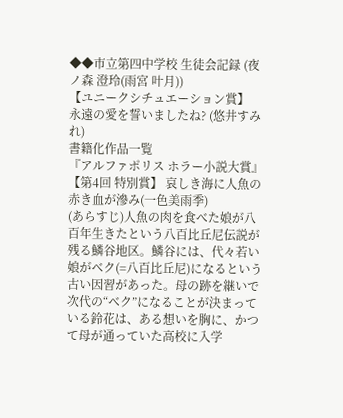◆◆市立第四中学校 生徒会記録 (夜ノ森 澄玲(雨宮 叶月))
【ユニークシチュエーション賞】
永遠の愛を誓いましたね? (悠井すみれ)
書籍化作品一覧
『アルファポリス ホラー小説大賞』
【第4回 特別賞】 哀しき海に人魚の赤き血が滲み(一色美雨季)
(あらすじ)人魚の肉を食べた娘が八百年生きたという八百比丘尼伝説が残る鱗谷地区。鱗谷には、代々若い娘がベク(=八百比丘尼)になるという古い因習があった。母の跡を継いで次代の“ベク”になることが決まっている鈴花は、ある想いを胸に、かつて母が通っていた高校に入学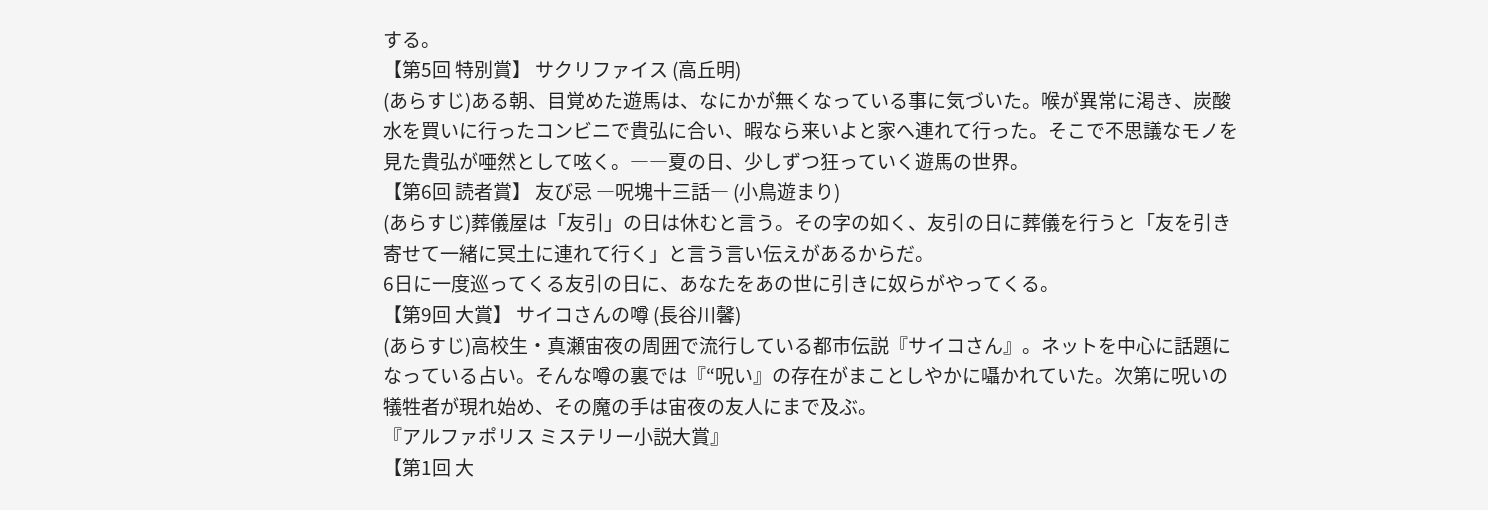する。
【第5回 特別賞】 サクリファイス (高丘明)
(あらすじ)ある朝、目覚めた遊馬は、なにかが無くなっている事に気づいた。喉が異常に渇き、炭酸水を買いに行ったコンビニで貴弘に合い、暇なら来いよと家へ連れて行った。そこで不思議なモノを見た貴弘が唖然として呟く。――夏の日、少しずつ狂っていく遊馬の世界。
【第6回 読者賞】 友び忌 ―呪塊十三話― (小鳥遊まり)
(あらすじ)葬儀屋は「友引」の日は休むと言う。その字の如く、友引の日に葬儀を行うと「友を引き寄せて一緒に冥土に連れて行く」と言う言い伝えがあるからだ。
6日に一度巡ってくる友引の日に、あなたをあの世に引きに奴らがやってくる。
【第9回 大賞】 サイコさんの噂 (長谷川馨)
(あらすじ)高校生・真瀬宙夜の周囲で流行している都市伝説『サイコさん』。ネットを中心に話題になっている占い。そんな噂の裏では『“呪い』の存在がまことしやかに囁かれていた。次第に呪いの犠牲者が現れ始め、その魔の手は宙夜の友人にまで及ぶ。
『アルファポリス ミステリー小説大賞』
【第1回 大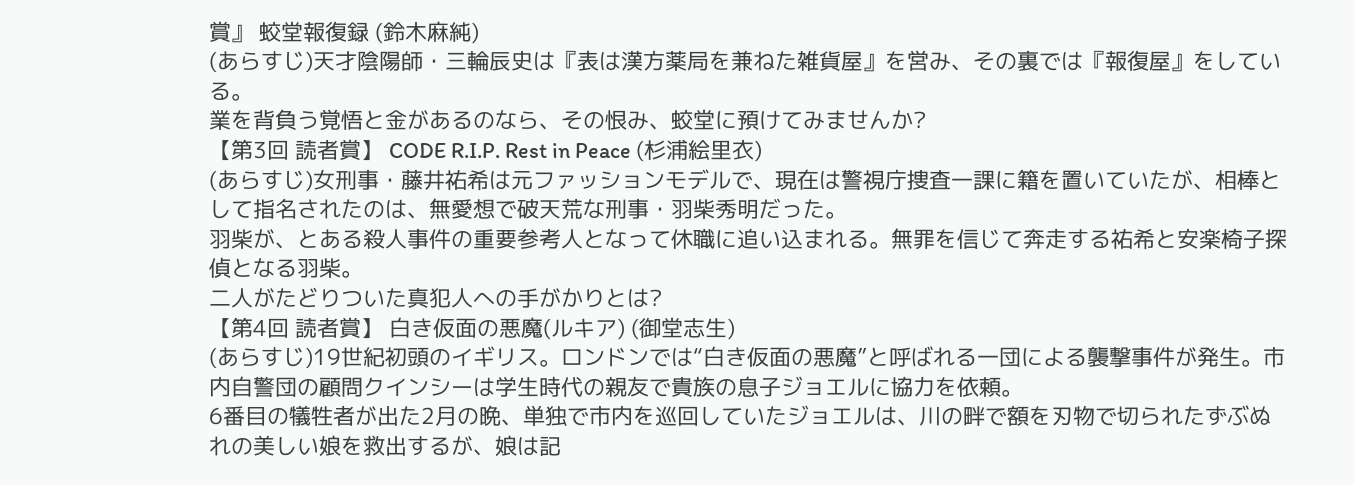賞』 蛟堂報復録 (鈴木麻純)
(あらすじ)天才陰陽師・三輪辰史は『表は漢方薬局を兼ねた雑貨屋』を営み、その裏では『報復屋』をしている。
業を背負う覚悟と金があるのなら、その恨み、蛟堂に預けてみませんか?
【第3回 読者賞】 CODE R.I.P. Rest in Peace (杉浦絵里衣)
(あらすじ)女刑事・藤井祐希は元ファッションモデルで、現在は警視庁捜査一課に籍を置いていたが、相棒として指名されたのは、無愛想で破天荒な刑事・羽柴秀明だった。
羽柴が、とある殺人事件の重要参考人となって休職に追い込まれる。無罪を信じて奔走する祐希と安楽椅子探偵となる羽柴。
二人がたどりついた真犯人への手がかりとは?
【第4回 読者賞】 白き仮面の悪魔(ルキア) (御堂志生)
(あらすじ)19世紀初頭のイギリス。ロンドンでは“白き仮面の悪魔”と呼ばれる一団による襲撃事件が発生。市内自警団の顧問クインシーは学生時代の親友で貴族の息子ジョエルに協力を依頼。
6番目の犠牲者が出た2月の晩、単独で市内を巡回していたジョエルは、川の畔で額を刃物で切られたずぶぬれの美しい娘を救出するが、娘は記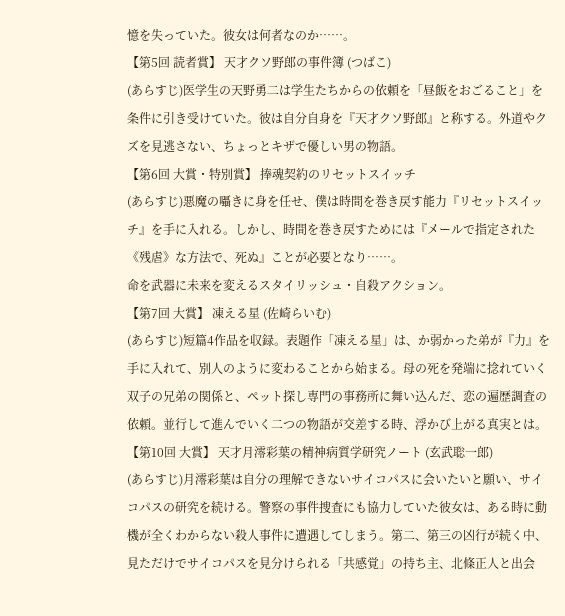憶を失っていた。彼女は何者なのか……。
【第5回 読者賞】 天才クソ野郎の事件簿 (つばこ)
(あらすじ)医学生の天野勇二は学生たちからの依頼を「昼飯をおごること」を条件に引き受けていた。彼は自分自身を『天才クソ野郎』と称する。外道やクズを見逃さない、ちょっとキザで優しい男の物語。
【第6回 大賞・特別賞】 捧魂契約のリセットスイッチ
(あらすじ)悪魔の囁きに身を任せ、僕は時間を巻き戻す能力『リセットスイッチ』を手に入れる。しかし、時間を巻き戻すためには『メールで指定された《残虐》な方法で、死ぬ』ことが必要となり……。
命を武器に未来を変えるスタイリッシュ・自殺アクション。
【第7回 大賞】 凍える星 (佐崎らいむ)
(あらすじ)短篇4作品を収録。表題作「凍える星」は、か弱かった弟が『力』を手に入れて、別人のように変わることから始まる。母の死を発端に捻れていく双子の兄弟の関係と、ペット探し専門の事務所に舞い込んだ、恋の遍歴調査の依頼。並行して進んでいく二つの物語が交差する時、浮かび上がる真実とは。
【第10回 大賞】 天才月澪彩葉の精神病質学研究ノート (玄武聡一郎)
(あらすじ)月澪彩葉は自分の理解できないサイコパスに会いたいと願い、サイコパスの研究を続ける。警察の事件捜査にも協力していた彼女は、ある時に動機が全くわからない殺人事件に遭遇してしまう。第二、第三の凶行が続く中、見ただけでサイコパスを見分けられる「共感覚」の持ち主、北條正人と出会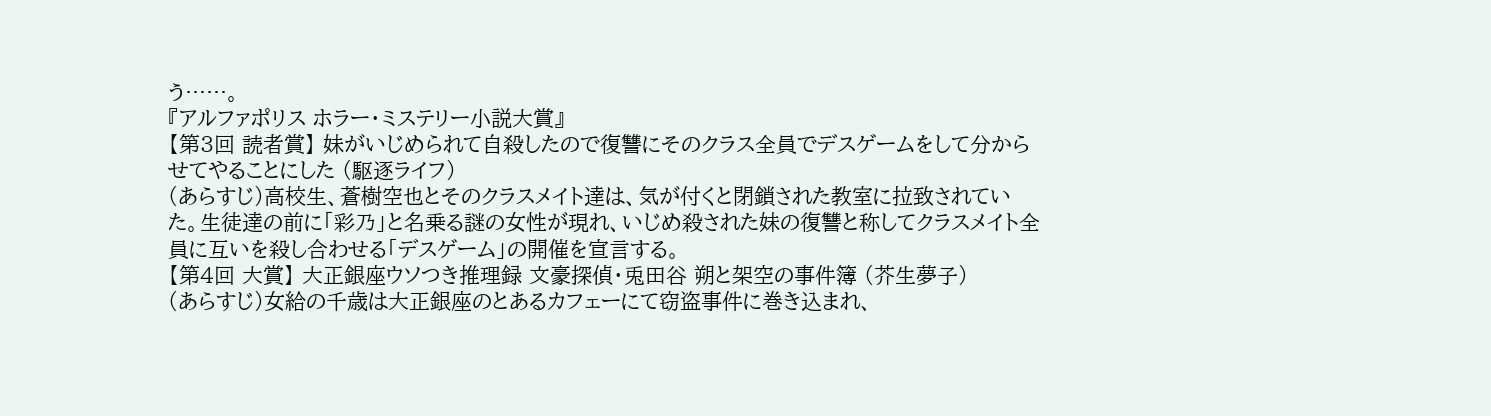う……。
『アルファポリス ホラー・ミステリー小説大賞』
【第3回 読者賞】 妹がいじめられて自殺したので復讐にそのクラス全員でデスゲームをして分からせてやることにした (駆逐ライフ)
(あらすじ)高校生、蒼樹空也とそのクラスメイト達は、気が付くと閉鎖された教室に拉致されていた。生徒達の前に「彩乃」と名乗る謎の女性が現れ、いじめ殺された妹の復讐と称してクラスメイト全員に互いを殺し合わせる「デスゲーム」の開催を宣言する。
【第4回 大賞】 大正銀座ウソつき推理録 文豪探偵・兎田谷 朔と架空の事件簿 (芥生夢子)
(あらすじ)女給の千歳は大正銀座のとあるカフェーにて窃盗事件に巻き込まれ、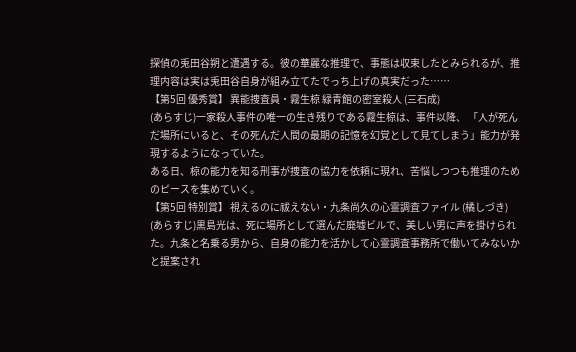探偵の兎田谷朔と遭遇する。彼の華麗な推理で、事態は収束したとみられるが、推理内容は実は兎田谷自身が組み立てたでっち上げの真実だった……
【第5回 優秀賞】 異能捜査員・霧生椋 緑青館の密室殺人 (三石成)
(あらすじ)一家殺人事件の唯一の生き残りである霧生椋は、事件以降、 「人が死んだ場所にいると、その死んだ人間の最期の記憶を幻覚として見てしまう」能力が発現するようになっていた。
ある日、椋の能力を知る刑事が捜査の協力を依頼に現れ、苦悩しつつも推理のためのピースを集めていく。
【第5回 特別賞】 視えるのに祓えない・九条尚久の心霊調査ファイル (橘しづき)
(あらすじ)黒島光は、死に場所として選んだ廃墟ビルで、美しい男に声を掛けられた。九条と名乗る男から、自身の能力を活かして心霊調査事務所で働いてみないかと提案され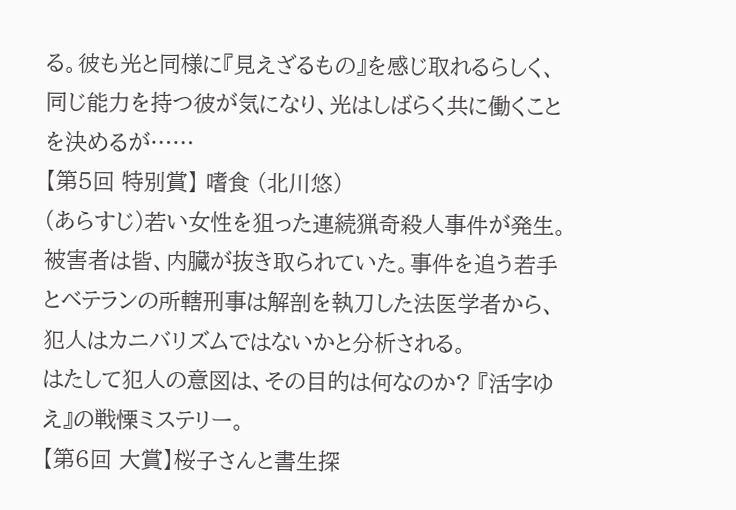る。彼も光と同様に『見えざるもの』を感じ取れるらしく、同じ能力を持つ彼が気になり、光はしばらく共に働くことを決めるが……
【第5回 特別賞】 嗜食 (北川悠)
(あらすじ)若い女性を狙った連続猟奇殺人事件が発生。被害者は皆、内臓が抜き取られていた。事件を追う若手とベテランの所轄刑事は解剖を執刀した法医学者から、犯人はカニバリズムではないかと分析される。
はたして犯人の意図は、その目的は何なのか? 『活字ゆえ』の戦慄ミステリー。
【第6回 大賞】桜子さんと書生探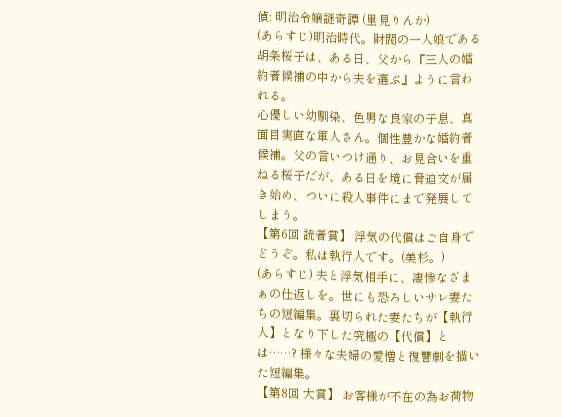偵: 明治令嬢謎奇譚 (里見りんか)
(あらすじ)明治時代。財閥の一人娘である胡条桜子は、ある日、父から『三人の婚約者候補の中から夫を選ぶ』ように言われる。
心優しい幼馴染、色男な良家の子息、真面目実直な軍人さん。個性豊かな婚約者候補。父の言いつけ通り、お見合いを重ねる桜子だが、ある日を境に脅迫文が届き始め、ついに殺人事件にまで発展してしまう。
【第6回 読者賞】 浮気の代償はご自身でどうぞ。私は執行人です。(美杉。)
(あらすじ) 夫と浮気相手に、凄惨なざまぁの仕返しを。世にも恐ろしいサレ妻たちの短編集。裏切られた妻たちが【執行人】となり下した究極の【代償】とは……? 様々な夫婦の愛憎と復讐劇を描いた短編集。
【第8回 大賞】 お客様が不在の為お荷物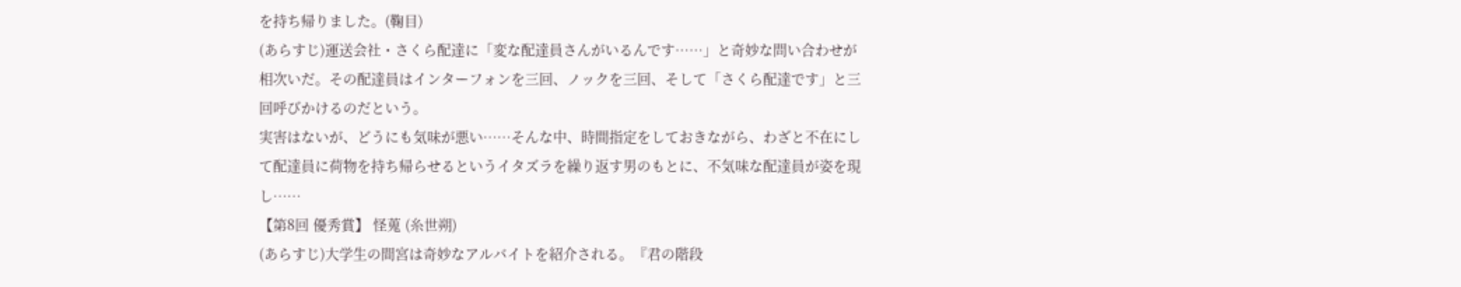を持ち帰りました。(鞠目)
(あらすじ)運送会社・さくら配達に「変な配達員さんがいるんです……」と奇妙な問い合わせが相次いだ。その配達員はインターフォンを三回、ノックを三回、そして「さくら配達です」と三回呼びかけるのだという。
実害はないが、どうにも気味が悪い……そんな中、時間指定をしておきながら、わざと不在にして配達員に荷物を持ち帰らせるというイタズラを繰り返す男のもとに、不気味な配達員が姿を現し……
【第8回 優秀賞】 怪蒐 (糸世朔)
(あらすじ)大学生の間宮は奇妙なアルバイトを紹介される。『君の階段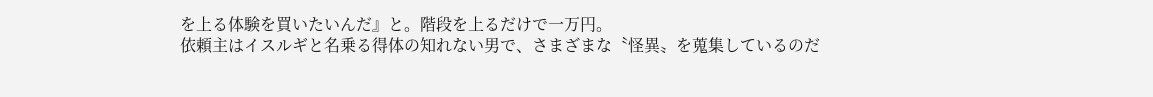を上る体験を買いたいんだ』と。階段を上るだけで一万円。
依頼主はイスルギと名乗る得体の知れない男で、さまざまな〝怪異〟を蒐集しているのだ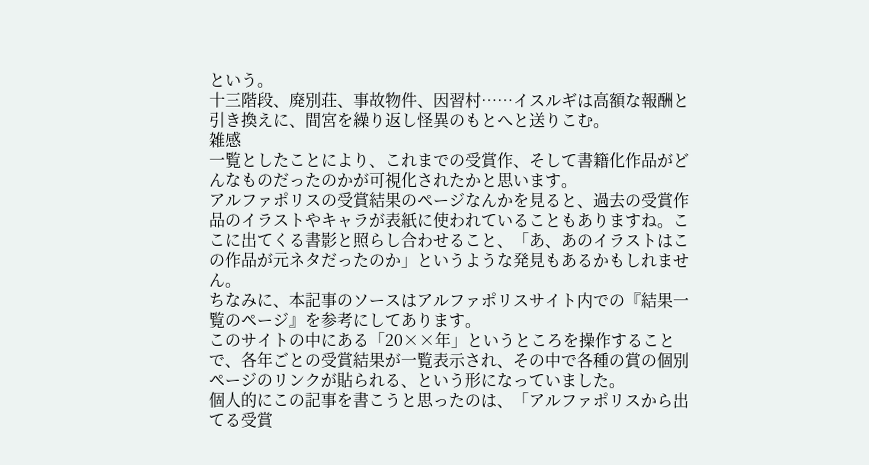という。
十三階段、廃別荘、事故物件、因習村……イスルギは高額な報酬と引き換えに、間宮を繰り返し怪異のもとへと送りこむ。
雑感
一覧としたことにより、これまでの受賞作、そして書籍化作品がどんなものだったのかが可視化されたかと思います。
アルファポリスの受賞結果のページなんかを見ると、過去の受賞作品のイラストやキャラが表紙に使われていることもありますね。ここに出てくる書影と照らし合わせること、「あ、あのイラストはこの作品が元ネタだったのか」というような発見もあるかもしれません。
ちなみに、本記事のソースはアルファポリスサイト内での『結果一覧のページ』を参考にしてあります。
このサイトの中にある「20××年」というところを操作することで、各年ごとの受賞結果が一覧表示され、その中で各種の賞の個別ページのリンクが貼られる、という形になっていました。
個人的にこの記事を書こうと思ったのは、「アルファポリスから出てる受賞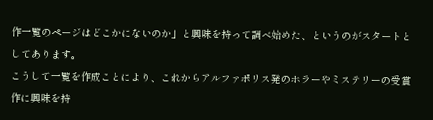作一覧のページはどこかにないのか」と興味を持って調べ始めた、というのがスタートとしてあります。
こうして一覧を作成ことにより、これからアルファポリス発のホラーやミステリーの受賞作に興味を持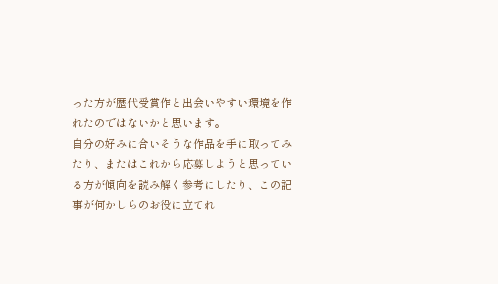った方が歴代受賞作と出会いやすい環境を作れたのではないかと思います。
自分の好みに合いそうな作品を手に取ってみたり、またはこれから応募しようと思っている方が傾向を読み解く参考にしたり、この記事が何かしらのお役に立てれ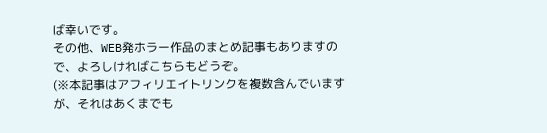ば幸いです。
その他、WEB発ホラー作品のまとめ記事もありますので、よろしければこちらもどうぞ。
(※本記事はアフィリエイトリンクを複数含んでいますが、それはあくまでも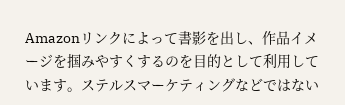Amazonリンクによって書影を出し、作品イメージを掴みやすくするのを目的として利用しています。ステルスマーケティングなどではない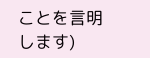ことを言明します)